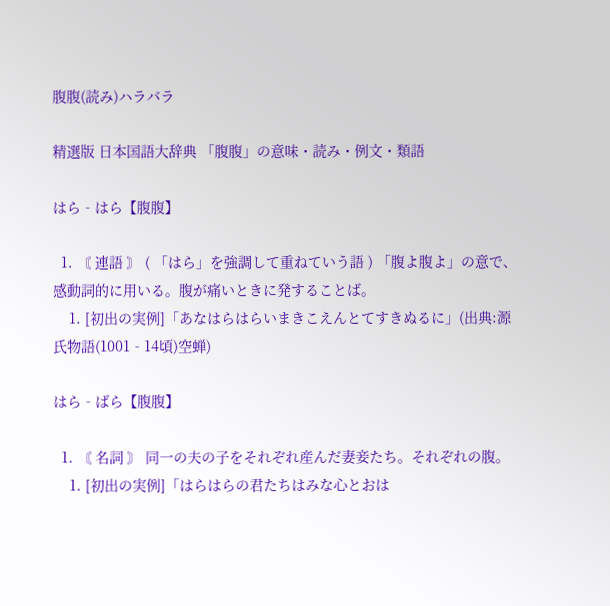腹腹(読み)ハラバラ

精選版 日本国語大辞典 「腹腹」の意味・読み・例文・類語

はら‐はら【腹腹】

  1. 〘 連語 〙 ( 「はら」を強調して重ねていう語 ) 「腹よ腹よ」の意で、感動詞的に用いる。腹が痛いときに発することば。
    1. [初出の実例]「あなはらはらいまきこえんとてすきぬるに」(出典:源氏物語(1001‐14頃)空蝉)

はら‐ばら【腹腹】

  1. 〘 名詞 〙 同一の夫の子をそれぞれ産んだ妻妾たち。それぞれの腹。
    1. [初出の実例]「はらはらの君たちはみな心とおは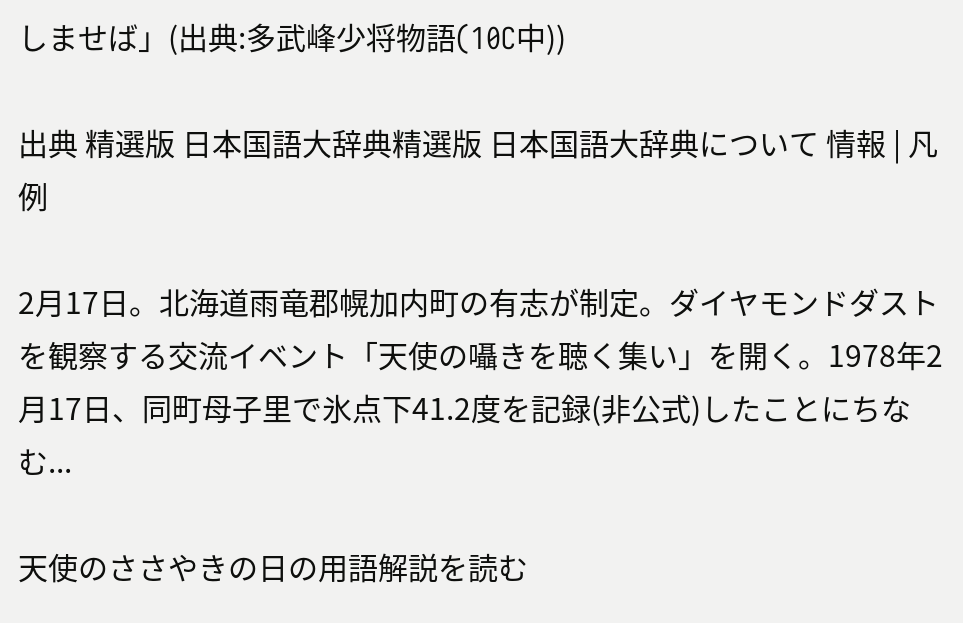しませば」(出典:多武峰少将物語(10C中))

出典 精選版 日本国語大辞典精選版 日本国語大辞典について 情報 | 凡例

2月17日。北海道雨竜郡幌加内町の有志が制定。ダイヤモンドダストを観察する交流イベント「天使の囁きを聴く集い」を開く。1978年2月17日、同町母子里で氷点下41.2度を記録(非公式)したことにちなむ...

天使のささやきの日の用語解説を読む